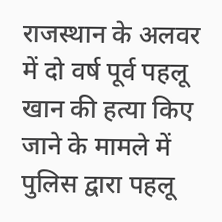राजस्थान के अलवर में दो वर्ष पूर्व पहलू खान की हत्या किए जाने के मामले में पुलिस द्वारा पहलू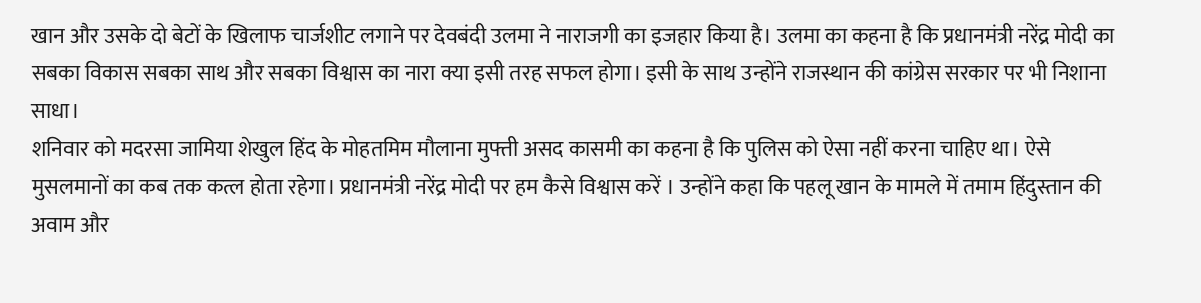खान और उसके दो बेटों के खिलाफ चार्जशीट लगाने पर देवबंदी उलमा ने नाराजगी का इजहार किया है। उलमा का कहना है कि प्रधानमंत्री नरेंद्र मोदी का सबका विकास सबका साथ और सबका विश्वास का नारा क्या इसी तरह सफल होगा। इसी के साथ उन्होंने राजस्थान की कांग्रेस सरकार पर भी निशाना साधा।
शनिवार को मदरसा जामिया शेखुल हिंद के मोहतमिम मौलाना मुफ्ती असद कासमी का कहना है कि पुलिस को ऐसा नहीं करना चाहिए था। ऐसे मुसलमानों का कब तक कत्ल होता रहेगा। प्रधानमंत्री नरेंद्र मोदी पर हम कैसे विश्वास करें । उन्होंने कहा कि पहलू खान के मामले में तमाम हिंदुस्तान की अवाम और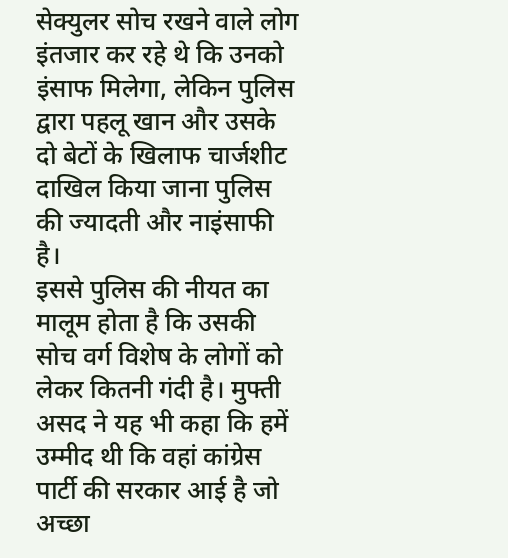सेक्युलर सोच रखने वाले लोग इंतजार कर रहे थे कि उनको इंसाफ मिलेगा, लेकिन पुलिस द्वारा पहलू खान और उसके दो बेटों के खिलाफ चार्जशीट दाखिल किया जाना पुलिस की ज्यादती और नाइंसाफी है।
इससे पुलिस की नीयत का मालूम होता है कि उसकी सोच वर्ग विशेष के लोगों को लेकर कितनी गंदी है। मुफ्ती असद ने यह भी कहा कि हमें उम्मीद थी कि वहां कांग्रेस पार्टी की सरकार आई है जो अच्छा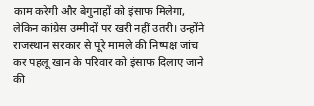काम करेगी और बेगुनाहों को इंसाफ मिलेगा, लेकिन कांग्रेस उम्मीदों पर खरी नहीं उतरी। उन्होंने राजस्थान सरकार से पूरे मामले की निष्पक्ष जांच कर पहलू खान के परिवार को इंसाफ दिलाए जाने की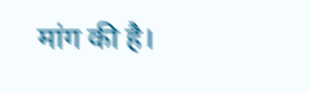मांग की है।